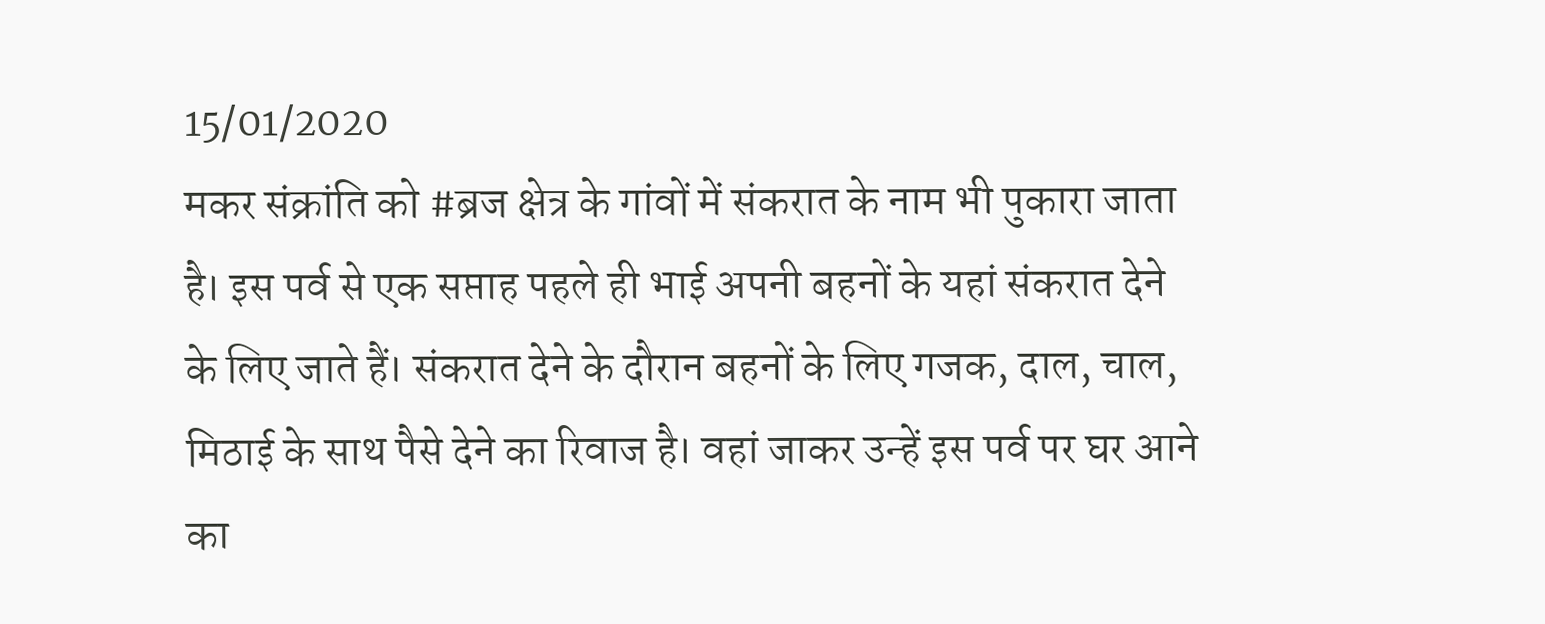15/01/2020
मकर संक्रांति को #ब्रज क्षेत्र के गांवों में संकरात के नाम भी पुकारा जाता है। इस पर्व से एक सप्ताह पहले ही भाई अपनी बहनों के यहां संकरात देने के लिए जाते हैं। संकरात देने के दौरान बहनों के लिए गजक, दाल, चाल, मिठाई के साथ पैसे देने का रिवाज है। वहां जाकर उन्हें इस पर्व पर घर आने का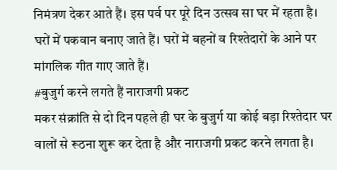निमंत्रण देकर आते हैं। इस पर्व पर पूरे दिन उत्सव सा घर में रहता है। घरों में पकवान बनाए जाते हैं। घरों में बहनों व रिश्तेदारों के आने पर मांगलिक गीत गाए जाते हैं।
#बुजुर्ग करने लगते हैं नाराजगी प्रकट
मकर संक्रांति से दो दिन पहले ही घर के बुजुर्ग या कोई बड़ा रिश्तेदार घर वालों से रूठना शुरू कर देता है और नाराजगी प्रकट करने लगता है।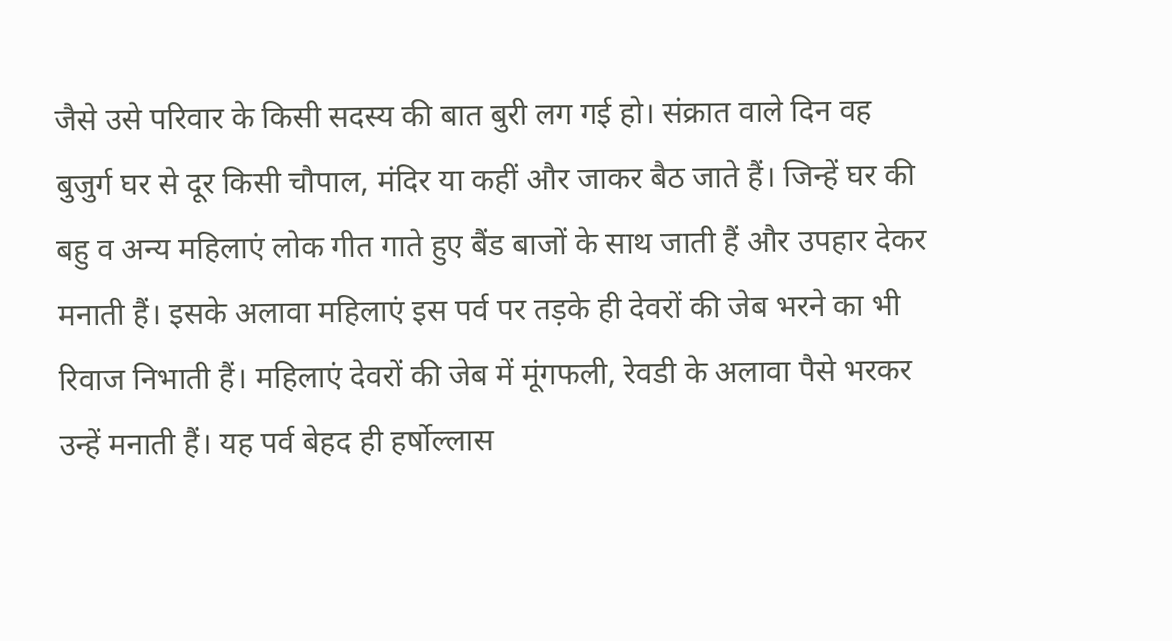जैसे उसे परिवार के किसी सदस्य की बात बुरी लग गई हो। संक्रात वाले दिन वह बुजुर्ग घर से दूर किसी चौपाल, मंदिर या कहीं और जाकर बैठ जाते हैं। जिन्हें घर की बहु व अन्य महिलाएं लोक गीत गाते हुए बैंड बाजों के साथ जाती हैं और उपहार देकर मनाती हैं। इसके अलावा महिलाएं इस पर्व पर तड़के ही देवरों की जेब भरने का भी रिवाज निभाती हैं। महिलाएं देवरों की जेब में मूंगफली, रेवडी के अलावा पैसे भरकर उन्हें मनाती हैं। यह पर्व बेहद ही हर्षोल्लास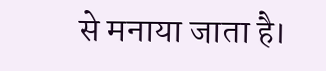से मनाया जाता है।